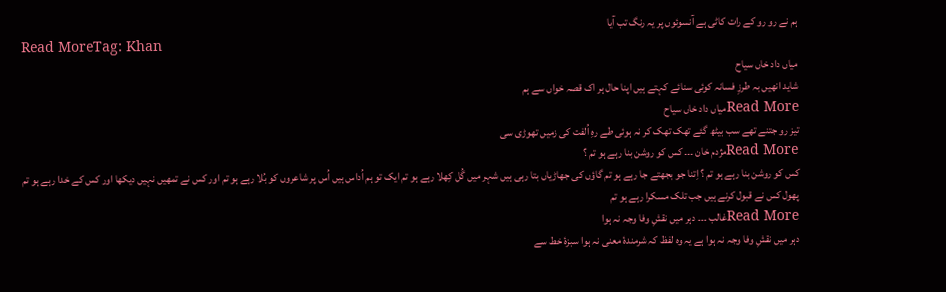ہم نے رو رو کے رات کاٹی ہے آنسوئوں پر یہ رنگ تب آیا
Read MoreTag: Khan
میاں داد خاں سیاح
شاید انھیں بہ طرزِ فسانہ کوئی سنائے کہتے ہیں اپنا حال ہر اک قصہ خواں سے ہم
Read Moreمیاں داد خاں سیاح
تیز رو جتنے تھے سب بیٹھ گئے تھک تھک کر نہ ہوئی طے رہِ اُلفت کی زمیں تھوڑی سی
Read Moreمژدم خان ۔۔۔ کس کو روشن بنا رہے ہو تم ؟
کس کو روشن بنا رہے ہو تم ؟ اِتنا جو بجھتے جا رہے ہو تم گاؤں کی جھاڑیاں بتا رہی ہیں شہر میں گُل کِھلا رہے ہو تم ایک تو ہم اُداس ہیں اُس پر شاعروں کو بُلا رہے ہو تم اور کس نے تمھیں نہیں دیکھا اور کس کے خدا رہے ہو تم پھول کس نے قبول کرنے ہیں جب تلک مسکرا رہے ہو تم
Read Moreغالب ۔۔۔ دہر میں نقشِ وفا وجہ نہ ہوا
دہر میں نقشِ وفا وجہ نہ ہوا ہے یہ وہ لفظ کہ شرمندۂ معنی نہ ہوا سبزۂ خط سے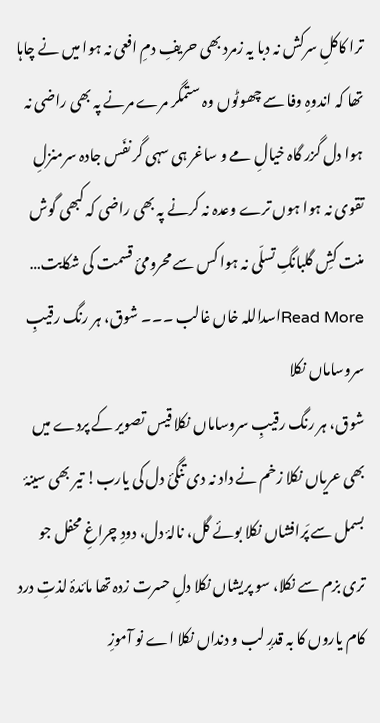ترا کاکلِ سرکش نہ دبا یہ زمرد بھی حریفِ دمِ افعی نہ ہوا میں نے چاہا تھا کہ اندوہِ وفا سے چھوٹوں وہ ستمگر مرے مرنے پہ بھی راضی نہ ہوا دل گزر گاہ خیالِ مے و ساغر ہی سہی گر نفَس جادہ سرمنزلِ تقوی نہ ہوا ہوں ترے وعدہ نہ کرنے پہ بھی راضی کہ کبھی گوش منت کشِ گلبانگِ تسلّی نہ ہوا کس سے محرومئ قسمت کی شکایت…
Read Moreاسداللہ خاں غالب ۔۔۔ شوق، ہر رنگ رقیبِ سروساماں نکلا
شوق، ہر رنگ رقیبِ سروساماں نکلا قیس تصویر کے پردے میں بھی عریاں نکلا زخم نے داد نہ دی تنگئ دل کی یارب! تیر بھی سینۂ بسمل سے پَرافشاں نکلا بوئے گل، نالۂ دل، دودِ چراغِ محفل جو تری بزم سے نکلا، سو پریشاں نکلا دلِ حسرت زدہ تھا مائدۂ لذتِ درد کام یاروں کا بہ قدرٕ لب و دنداں نکلا اے نو آموزِ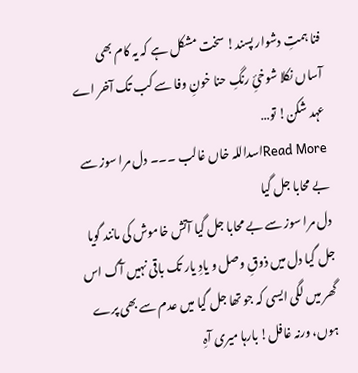فنا ہمتِ دشوار پسند! سخت مشکل ہے کہ یہ کام بھی آساں نکلا شوخئِ رنگِ حنا خونِ وفا سے کب تک آخر اے عہد شکن! تو…
Read Moreاسداللہ خاں غالب ۔۔۔ دل مرا سوز سے بے محابا جل گیا
دل مرا سوز سے بے محابا جل گیا آتش خاموش کی مانند گویا جل گیا دل میں ذوقِ وصل و یادِ یار تک باقی نہیں آگ اس گھر میں لگی ایسی کہ جو تھا جل گیا میں عدم سے بھی پرے ہوں، ورنہ غافل! بارہا میری آہِ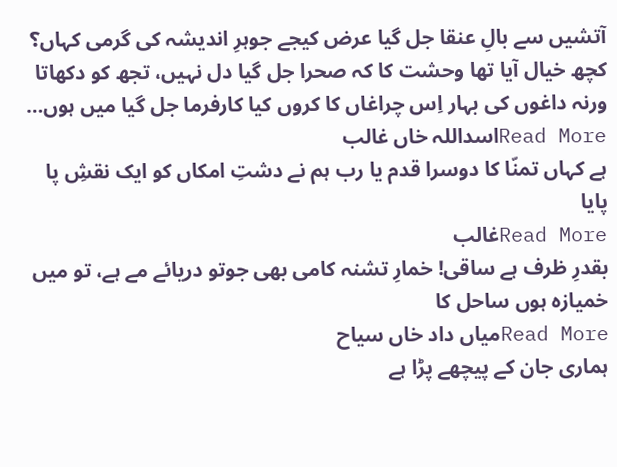آتشیں سے بالِ عنقا جل گیا عرض کیجے جوہرِ اندیشہ کی گرمی کہاں؟ کچھ خیال آیا تھا وحشت کا کہ صحرا جل گیا دل نہیں، تجھ کو دکھاتا ورنہ داغوں کی بہار اِس چراغاں کا کروں کیا کارفرما جل گیا میں ہوں…
Read Moreاسداللہ خاں غالب
ہے کہاں تمنّا کا دوسرا قدم یا رب ہم نے دشتِ امکاں کو ایک نقشِ پا پایا
Read Moreغالب
بقدرِ ظرف ہے ساقی! خمارِ تشنہ کامی بھی جوتو دریائے مے ہے، تو میں خمیازہ ہوں ساحل کا
Read Moreمیاں داد خاں سیاح
ہماری جان کے پیچھے پڑا ہے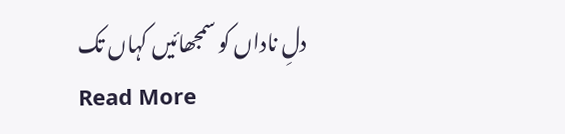دلِ ناداں کو سمجھائیں کہاں تک
Read More